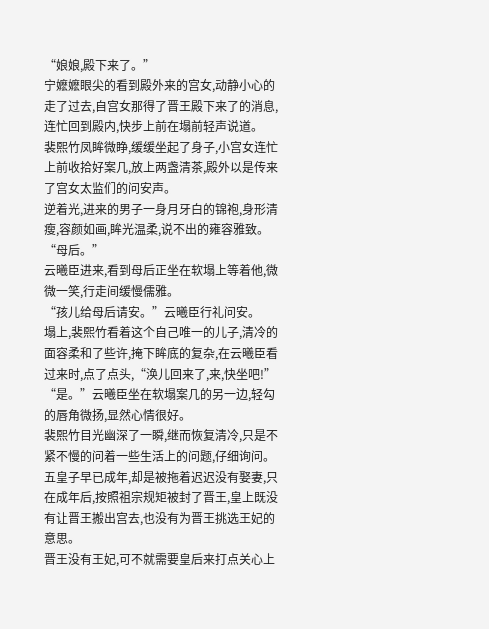“娘娘,殿下来了。”
宁嬷嬷眼尖的看到殿外来的宫女,动静小心的走了过去,自宫女那得了晋王殿下来了的消息,连忙回到殿内,快步上前在塌前轻声说道。
裴熙竹凤眸微睁,缓缓坐起了身子,小宫女连忙上前收拾好案几,放上两盏清茶,殿外以是传来了宫女太监们的问安声。
逆着光,进来的男子一身月牙白的锦袍,身形清瘦,容颜如画,眸光温柔,说不出的雍容雅致。
“母后。”
云曦臣进来,看到母后正坐在软塌上等着他,微微一笑,行走间缓慢儒雅。
“孩儿给母后请安。”云曦臣行礼问安。
塌上,裴熙竹看着这个自己唯一的儿子,清冷的面容柔和了些许,掩下眸底的复杂,在云曦臣看过来时,点了点头,“涣儿回来了,来,快坐吧!”
“是。”云曦臣坐在软塌案几的另一边,轻勾的唇角微扬,显然心情很好。
裴熙竹目光幽深了一瞬,继而恢复清冷,只是不紧不慢的问着一些生活上的问题,仔细询问。
五皇子早已成年,却是被拖着迟迟没有娶妻,只在成年后,按照祖宗规矩被封了晋王,皇上既没有让晋王搬出宫去,也没有为晋王挑选王妃的意思。
晋王没有王妃,可不就需要皇后来打点关心上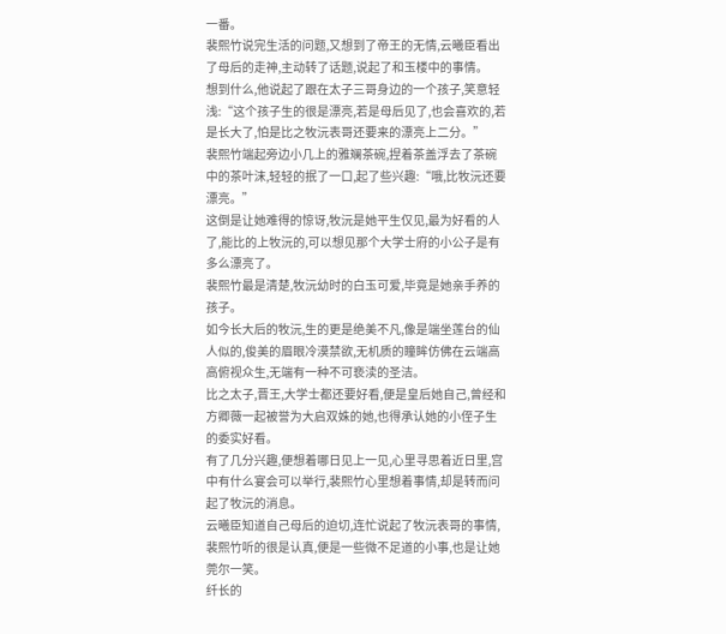一番。
裴熙竹说完生活的问题,又想到了帝王的无情,云曦臣看出了母后的走神,主动转了话题,说起了和玉楼中的事情。
想到什么,他说起了跟在太子三哥身边的一个孩子,笑意轻浅:“这个孩子生的很是漂亮,若是母后见了,也会喜欢的,若是长大了,怕是比之牧沅表哥还要来的漂亮上二分。”
裴熙竹端起旁边小几上的雅斓茶碗,捏着茶盖浮去了茶碗中的茶叶沫,轻轻的抿了一口,起了些兴趣:“哦,比牧沅还要漂亮。”
这倒是让她难得的惊讶,牧沅是她平生仅见,最为好看的人了,能比的上牧沅的,可以想见那个大学士府的小公子是有多么漂亮了。
裴熙竹最是清楚,牧沅幼时的白玉可爱,毕竟是她亲手养的孩子。
如今长大后的牧沅,生的更是绝美不凡,像是端坐莲台的仙人似的,俊美的眉眼冷漠禁欲,无机质的瞳眸仿佛在云端高高俯视众生,无端有一种不可亵渎的圣洁。
比之太子,晋王,大学士都还要好看,便是皇后她自己,曾经和方卿薇一起被誉为大启双姝的她,也得承认她的小侄子生的委实好看。
有了几分兴趣,便想着哪日见上一见,心里寻思着近日里,宫中有什么宴会可以举行,裴熙竹心里想着事情,却是转而问起了牧沅的消息。
云曦臣知道自己母后的迫切,连忙说起了牧沅表哥的事情,裴熙竹听的很是认真,便是一些微不足道的小事,也是让她莞尔一笑。
纤长的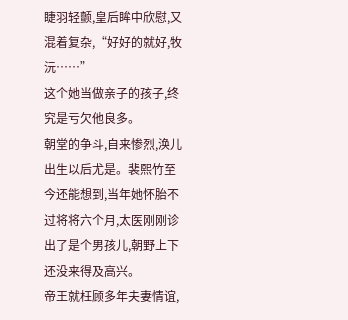睫羽轻颤,皇后眸中欣慰,又混着复杂,“好好的就好,牧沅……”
这个她当做亲子的孩子,终究是亏欠他良多。
朝堂的争斗,自来惨烈,涣儿出生以后尤是。裴熙竹至今还能想到,当年她怀胎不过将将六个月,太医刚刚诊出了是个男孩儿,朝野上下还没来得及高兴。
帝王就枉顾多年夫妻情谊,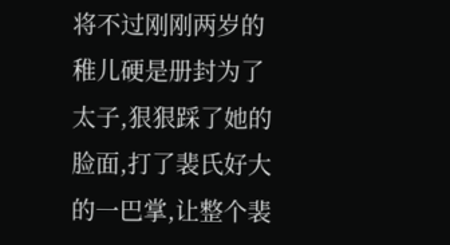将不过刚刚两岁的稚儿硬是册封为了太子,狠狠踩了她的脸面,打了裴氏好大的一巴掌,让整个裴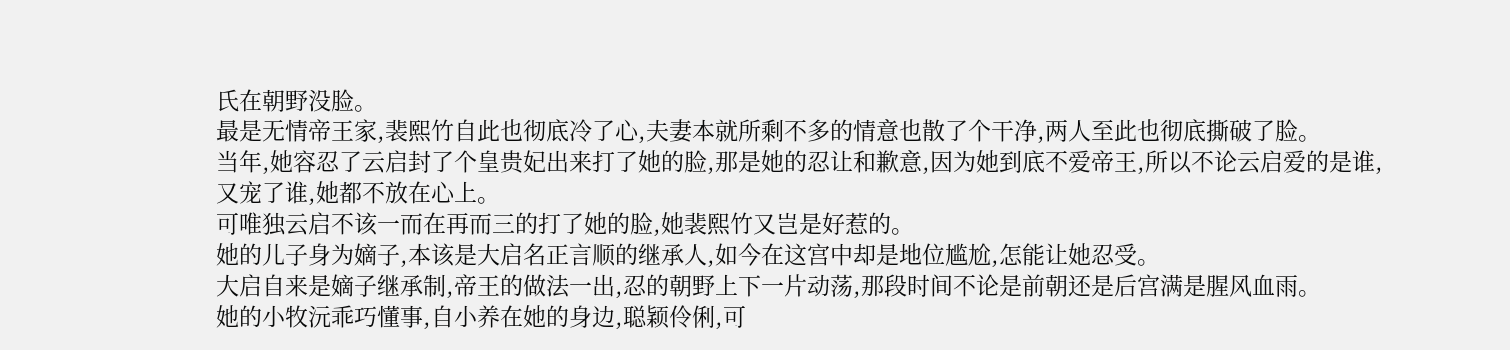氏在朝野没脸。
最是无情帝王家,裴熙竹自此也彻底冷了心,夫妻本就所剩不多的情意也散了个干净,两人至此也彻底撕破了脸。
当年,她容忍了云启封了个皇贵妃出来打了她的脸,那是她的忍让和歉意,因为她到底不爱帝王,所以不论云启爱的是谁,又宠了谁,她都不放在心上。
可唯独云启不该一而在再而三的打了她的脸,她裴熙竹又岂是好惹的。
她的儿子身为嫡子,本该是大启名正言顺的继承人,如今在这宫中却是地位尴尬,怎能让她忍受。
大启自来是嫡子继承制,帝王的做法一出,忍的朝野上下一片动荡,那段时间不论是前朝还是后宫满是腥风血雨。
她的小牧沅乖巧懂事,自小养在她的身边,聪颖伶俐,可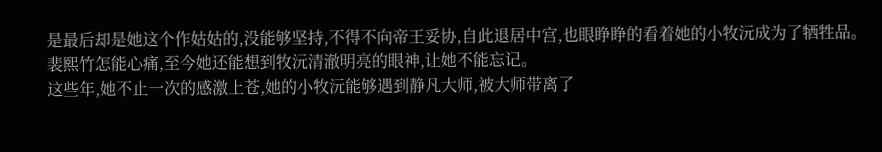是最后却是她这个作姑姑的,没能够坚持,不得不向帝王妥协,自此退居中宫,也眼睁睁的看着她的小牧沅成为了牺牲品。
裴熙竹怎能心痛,至今她还能想到牧沅清澈明亮的眼神,让她不能忘记。
这些年,她不止一次的感激上苍,她的小牧沅能够遇到静凡大师,被大师带离了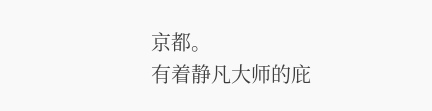京都。
有着静凡大师的庇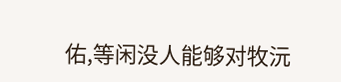佑,等闲没人能够对牧沅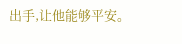出手,让他能够平安。